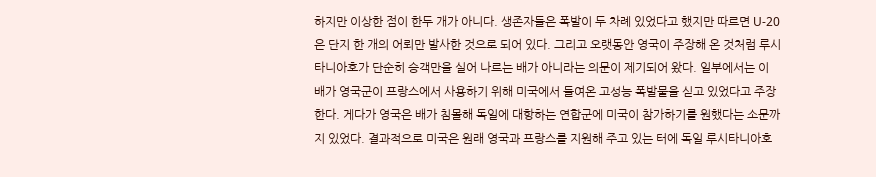하지만 이상한 점이 한두 개가 아니다. 생존자들은 폭발이 두 차례 있었다고 했지만 따르면 U-20은 단지 한 개의 어뢰만 발사한 것으로 되어 있다. 그리고 오랫동안 영국이 주장해 온 것처럼 루시타니아호가 단순히 승객만을 실어 나르는 배가 아니라는 의문이 제기되어 왔다. 일부에서는 이 배가 영국군이 프랑스에서 사용하기 위해 미국에서 들여온 고성능 폭발물을 싣고 있었다고 주장한다. 게다가 영국은 배가 침몰해 독일에 대항하는 연합군에 미국이 참가하기를 원했다는 소문까지 있었다. 결과적으로 미국은 원래 영국과 프랑스를 지원해 주고 있는 터에 독일 루시타니아호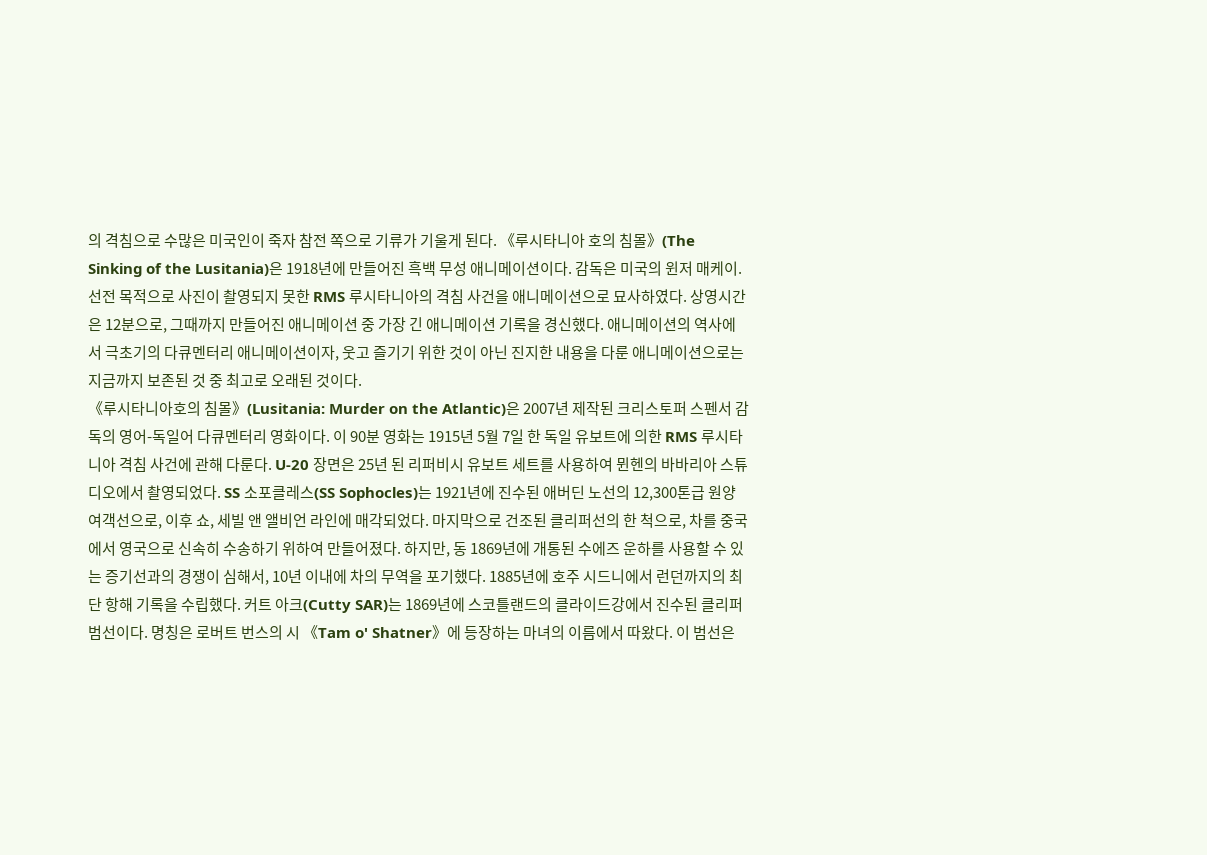의 격침으로 수많은 미국인이 죽자 참전 쪽으로 기류가 기울게 된다. 《루시타니아 호의 침몰》(The Sinking of the Lusitania)은 1918년에 만들어진 흑백 무성 애니메이션이다. 감독은 미국의 윈저 매케이. 선전 목적으로 사진이 촬영되지 못한 RMS 루시타니아의 격침 사건을 애니메이션으로 묘사하였다. 상영시간은 12분으로, 그때까지 만들어진 애니메이션 중 가장 긴 애니메이션 기록을 경신했다. 애니메이션의 역사에서 극초기의 다큐멘터리 애니메이션이자, 웃고 즐기기 위한 것이 아닌 진지한 내용을 다룬 애니메이션으로는 지금까지 보존된 것 중 최고로 오래된 것이다.
《루시타니아호의 침몰》(Lusitania: Murder on the Atlantic)은 2007년 제작된 크리스토퍼 스펜서 감독의 영어-독일어 다큐멘터리 영화이다. 이 90분 영화는 1915년 5월 7일 한 독일 유보트에 의한 RMS 루시타니아 격침 사건에 관해 다룬다. U-20 장면은 25년 된 리퍼비시 유보트 세트를 사용하여 뮌헨의 바바리아 스튜디오에서 촬영되었다. SS 소포클레스(SS Sophocles)는 1921년에 진수된 애버딘 노선의 12,300톤급 원양 여객선으로, 이후 쇼, 세빌 앤 앨비언 라인에 매각되었다. 마지막으로 건조된 클리퍼선의 한 척으로, 차를 중국에서 영국으로 신속히 수송하기 위하여 만들어졌다. 하지만, 동 1869년에 개통된 수에즈 운하를 사용할 수 있는 증기선과의 경쟁이 심해서, 10년 이내에 차의 무역을 포기했다. 1885년에 호주 시드니에서 런던까지의 최단 항해 기록을 수립했다. 커트 아크(Cutty SAR)는 1869년에 스코틀랜드의 클라이드강에서 진수된 클리퍼 범선이다. 명칭은 로버트 번스의 시 《Tam o' Shatner》에 등장하는 마녀의 이름에서 따왔다. 이 범선은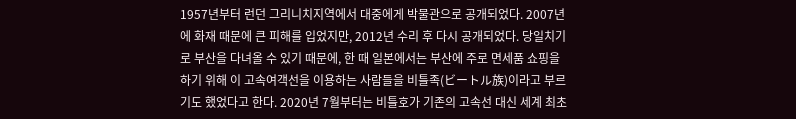1957년부터 런던 그리니치지역에서 대중에게 박물관으로 공개되었다. 2007년에 화재 때문에 큰 피해를 입었지만, 2012년 수리 후 다시 공개되었다. 당일치기로 부산을 다녀올 수 있기 때문에, 한 때 일본에서는 부산에 주로 면세품 쇼핑을 하기 위해 이 고속여객선을 이용하는 사람들을 비틀족(ビートル族)이라고 부르기도 했었다고 한다. 2020년 7월부터는 비틀호가 기존의 고속선 대신 세계 최초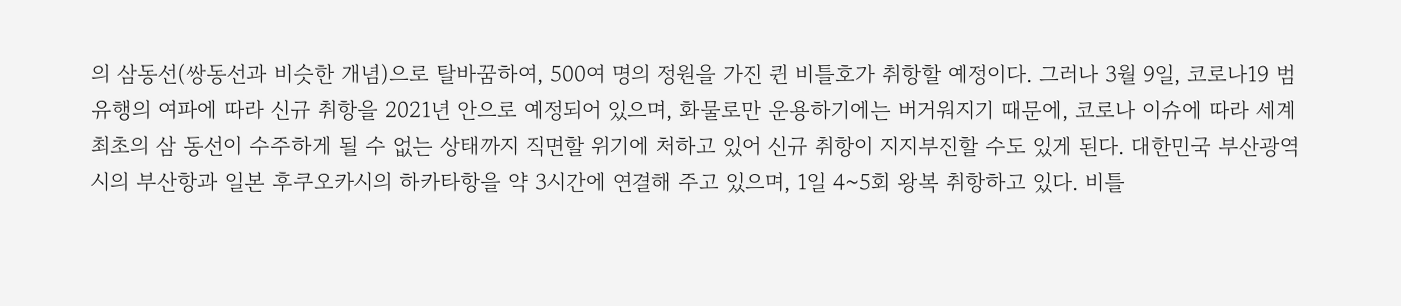의 삼동선(쌍동선과 비슷한 개념)으로 탈바꿈하여, 500여 명의 정원을 가진 퀸 비틀호가 취항할 예정이다. 그러나 3월 9일, 코로나19 범유행의 여파에 따라 신규 취항을 2021년 안으로 예정되어 있으며, 화물로만 운용하기에는 버거워지기 때문에, 코로나 이슈에 따라 세계 최초의 삼 동선이 수주하게 될 수 없는 상태까지 직면할 위기에 처하고 있어 신규 취항이 지지부진할 수도 있게 된다. 대한민국 부산광역시의 부산항과 일본 후쿠오카시의 하카타항을 약 3시간에 연결해 주고 있으며, 1일 4~5회 왕복 취항하고 있다. 비틀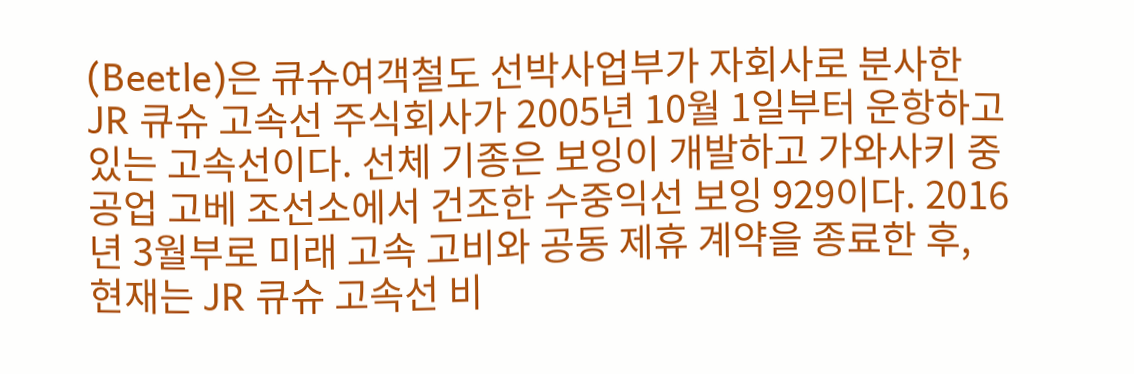(Beetle)은 큐슈여객철도 선박사업부가 자회사로 분사한 JR 큐슈 고속선 주식회사가 2005년 10월 1일부터 운항하고 있는 고속선이다. 선체 기종은 보잉이 개발하고 가와사키 중공업 고베 조선소에서 건조한 수중익선 보잉 929이다. 2016년 3월부로 미래 고속 고비와 공동 제휴 계약을 종료한 후, 현재는 JR 큐슈 고속선 비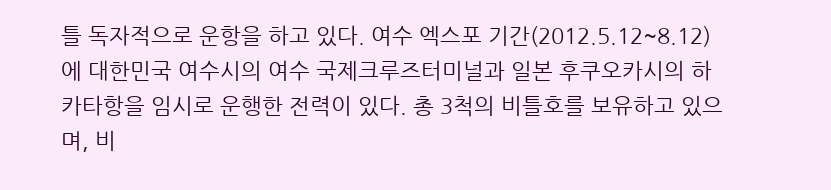틀 독자적으로 운항을 하고 있다. 여수 엑스포 기간(2012.5.12~8.12)에 대한민국 여수시의 여수 국제크루즈터미널과 일본 후쿠오카시의 하카타항을 임시로 운행한 전력이 있다. 총 3척의 비틀호를 보유하고 있으며, 비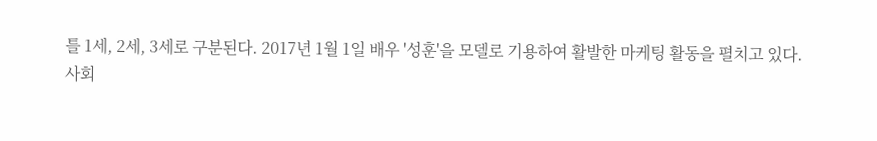틀 1세, 2세, 3세로 구분된다. 2017년 1월 1일 배우 '성훈'을 모델로 기용하여 활발한 마케팅 활동을 펼치고 있다.
사회